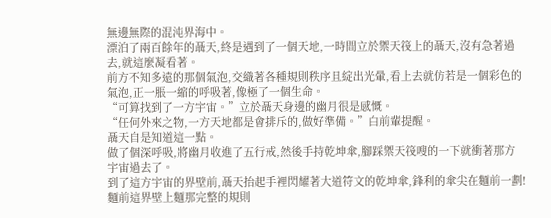無邊無際的混沌界海中。
漂泊了兩百餘年的聶天,終是遇到了一個天地,一時間立於禦天筏上的聶天,沒有急著過去,就這麼凝看著。
前方不知多遠的那個氣泡,交織著各種規則秩序且綻出光暈,看上去就仿若是一個彩色的氣泡,正一脹一縮的呼吸著,像極了一個生命。
“可算找到了一方宇宙。”立於聶天身邊的幽月很是感慨。
“任何外來之物,一方天地都是會排斥的,做好準備。”白前輩提醒。
聶天自是知道這一點。
做了個深呼吸,將幽月收進了五行戒,然後手持乾坤傘,腳踩禦天筏嗖的一下就衝著那方宇宙過去了。
到了這方宇宙的界壁前,聶天抬起手裡閃耀著大道符文的乾坤傘,鋒利的傘尖在麵前一劃!
麵前這界壁上麵那完整的規則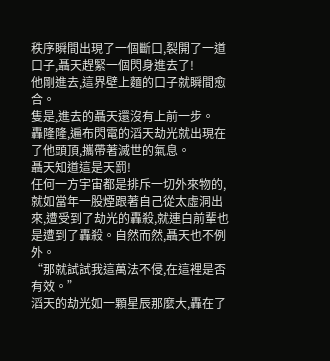秩序瞬間出現了一個斷口,裂開了一道口子,聶天趕緊一個閃身進去了!
他剛進去,這界壁上麵的口子就瞬間愈合。
隻是,進去的聶天還沒有上前一步。
轟隆隆,遍布閃電的滔天劫光就出現在了他頭頂,攜帶著滅世的氣息。
聶天知道這是天罰!
任何一方宇宙都是排斥一切外來物的,就如當年一股煙跟著自己從太虛洞出來,遭受到了劫光的轟殺,就連白前輩也是遭到了轟殺。自然而然,聶天也不例外。
“那就試試我這萬法不侵,在這裡是否有效。”
滔天的劫光如一顆星辰那麼大,轟在了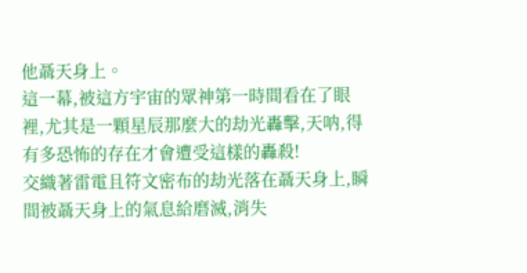他聶天身上。
這一幕,被這方宇宙的眾神第一時間看在了眼裡,尤其是一顆星辰那麼大的劫光轟擊,天呐,得有多恐怖的存在才會遭受這樣的轟殺!
交織著雷電且符文密布的劫光落在聶天身上,瞬間被聶天身上的氣息給磨滅,消失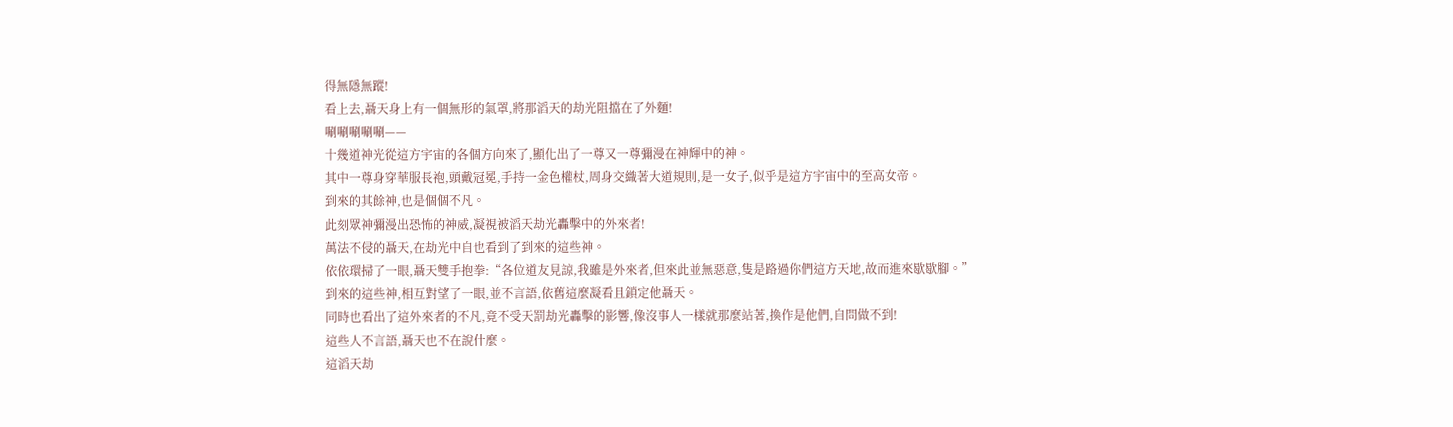得無隱無蹤!
看上去,聶天身上有一個無形的氣罩,將那滔天的劫光阻擋在了外麵!
唰唰唰唰唰——
十幾道神光從這方宇宙的各個方向來了,顯化出了一尊又一尊彌漫在神輝中的神。
其中一尊身穿華服長袍,頭戴冠冕,手持一金色權杖,周身交織著大道規則,是一女子,似乎是這方宇宙中的至高女帝。
到來的其餘神,也是個個不凡。
此刻眾神彌漫出恐怖的神威,凝視被滔天劫光轟擊中的外來者!
萬法不侵的聶天,在劫光中自也看到了到來的這些神。
依依環掃了一眼,聶天雙手抱拳:“各位道友見諒,我雖是外來者,但來此並無惡意,隻是路過你們這方天地,故而進來歇歇腳。”
到來的這些神,相互對望了一眼,並不言語,依舊這麼凝看且鎖定他聶天。
同時也看出了這外來者的不凡,竟不受天罰劫光轟擊的影響,像沒事人一樣就那麼站著,換作是他們,自問做不到!
這些人不言語,聶天也不在說什麼。
這滔天劫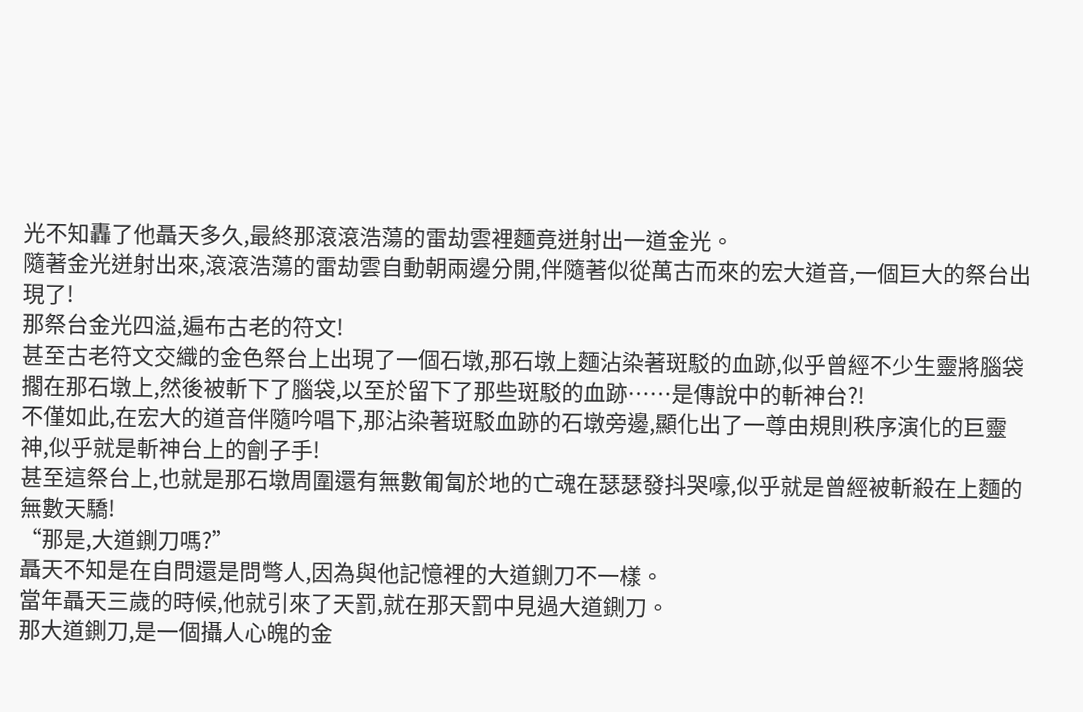光不知轟了他聶天多久,最終那滾滾浩蕩的雷劫雲裡麵竟迸射出一道金光。
隨著金光迸射出來,滾滾浩蕩的雷劫雲自動朝兩邊分開,伴隨著似從萬古而來的宏大道音,一個巨大的祭台出現了!
那祭台金光四溢,遍布古老的符文!
甚至古老符文交織的金色祭台上出現了一個石墩,那石墩上麵沾染著斑駁的血跡,似乎曾經不少生靈將腦袋擱在那石墩上,然後被斬下了腦袋,以至於留下了那些斑駁的血跡……是傳說中的斬神台?!
不僅如此,在宏大的道音伴隨吟唱下,那沾染著斑駁血跡的石墩旁邊,顯化出了一尊由規則秩序演化的巨靈神,似乎就是斬神台上的劊子手!
甚至這祭台上,也就是那石墩周圍還有無數匍匐於地的亡魂在瑟瑟發抖哭嚎,似乎就是曾經被斬殺在上麵的無數天驕!
“那是,大道鍘刀嗎?”
聶天不知是在自問還是問彆人,因為與他記憶裡的大道鍘刀不一樣。
當年聶天三歲的時候,他就引來了天罰,就在那天罰中見過大道鍘刀。
那大道鍘刀,是一個攝人心魄的金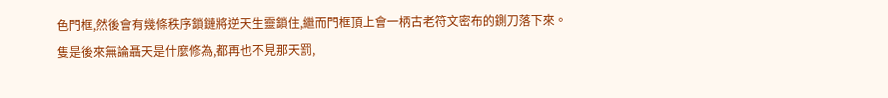色門框,然後會有幾條秩序鎖鏈將逆天生靈鎖住,繼而門框頂上會一柄古老符文密布的鍘刀落下來。
隻是後來無論聶天是什麼修為,都再也不見那天罰,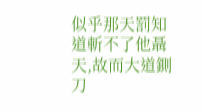似乎那天罰知道斬不了他聶天,故而大道鍘刀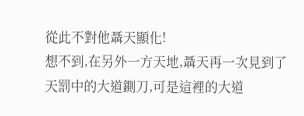從此不對他聶天顯化!
想不到,在另外一方天地,聶天再一次見到了天罰中的大道鍘刀,可是這裡的大道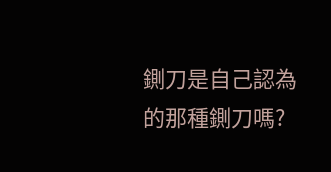鍘刀是自己認為的那種鍘刀嗎?